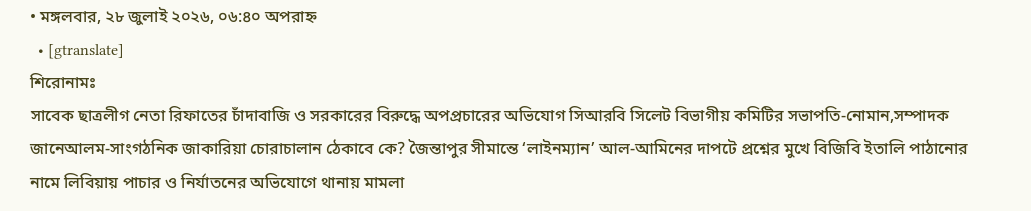• মঙ্গলবার, ২৮ জুলাই ২০২৬, ০৬:৪০ অপরাহ্ন
  • [gtranslate]
শিরোনামঃ
সাবেক ছাত্রলীগ নেতা রিফাতের চাঁদাবাজি ও সরকারের বিরুদ্ধে অপপ্রচারের অভিযোগ সিআরবি সিলেট বিভাগীয় কমিটির সভাপতি-নোমান,সম্পাদক জানেআলম-সাংগঠনিক জাকারিয়া চোরাচালান ঠেকাবে কে? জৈন্তাপুর সীমান্তে ‘লাইনম্যান’ আল-আমিনের দাপটে প্রশ্নের মুখে বিজিবি ইতালি পাঠানোর নামে লিবিয়ায় পাচার ও নির্যাতনের অভিযোগে থানায় মামলা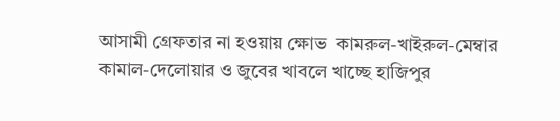আসামী গ্রেফতার না হওয়ায় ক্ষোভ  কামরুল-খাইরুল-মেম্বার কামাল-দেলোয়ার ও জুবের খাবলে খাচ্ছে হাজিপুর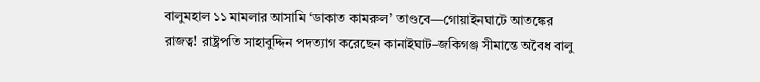বালুমহাল ১১ মামলার আসামি ‘ডাকাত কামরুল’ তাণ্ডবে—গোয়াইনঘাটে আতঙ্কের রাজত্ব! রাষ্ট্রপতি সাহাবুদ্দিন পদত্যাগ করেছেন কানাইঘাট–জকিগঞ্জ সীমান্তে অবৈধ বালু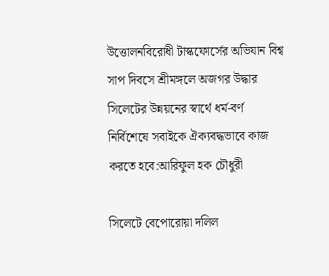উত্তোলনবিরোধী টাস্কফোর্সের অভিযান বিশ্ব সাপ দিবসে শ্রীমঙ্গলে অজগর উদ্ধার সিলেটের উন্নয়নের স্বার্থে ধর্ম-বর্ণ নির্বিশেষে সবাইকে ঐক্যবদ্ধভাবে কাজ করতে হবে:আরিফুল হক চৌধুরী

সিলেটে বেপোরোয়া দলিল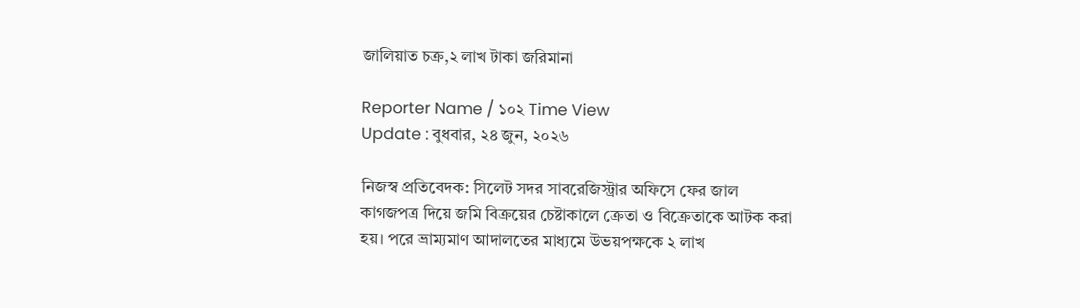জালিয়াত চক্র,২ লাখ টাকা জরিমানা

Reporter Name / ১০২ Time View
Update : বুধবার, ২৪ জুন, ২০২৬

নিজস্ব প্রতিবেদক: সিলেট সদর সাবরেজিস্ট্রার অফিসে ফের জাল কাগজপত্র দিয়ে জমি বিক্রয়ের চেষ্টাকালে ক্রেতা ও বিক্রেতাকে আটক করা হয়। পরে ভ্রাম্যমাণ আদালতের মাধ্যমে উভয়পক্ষকে ২ লাখ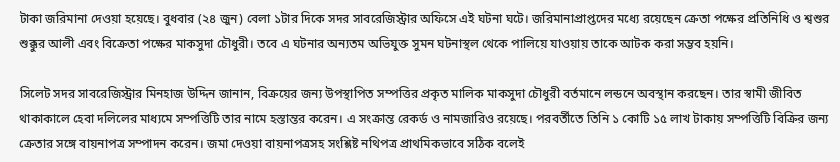টাকা জরিমানা দেওয়া হয়েছে। বুধবার (২৪ জুন) বেলা ১টার দিকে সদর সাবরেজিস্ট্রার অফিসে এই ঘটনা ঘটে। জরিমানাপ্রাপ্তদের মধ্যে রয়েছেন ক্রেতা পক্ষের প্রতিনিধি ও শ্বশুর শুক্কুর আলী এবং বিক্রেতা পক্ষের মাকসুদা চৌধুরী। তবে এ ঘটনার অন্যতম অভিযুক্ত সুমন ঘটনাস্থল থেকে পালিয়ে যাওয়ায় তাকে আটক করা সম্ভব হয়নি।

সিলেট সদর সাবরেজিস্ট্রার মিনহাজ উদ্দিন জানান, বিক্রয়ের জন্য উপস্থাপিত সম্পত্তির প্রকৃত মালিক মাকসুদা চৌধুরী বর্তমানে লন্ডনে অবস্থান করছেন। তার স্বামী জীবিত থাকাকালে হেবা দলিলের মাধ্যমে সম্পত্তিটি তার নামে হস্তান্তর করেন। এ সংক্রান্ত রেকর্ড ও নামজারিও রয়েছে। পরবর্তীতে তিনি ১ কোটি ১৫ লাখ টাকায় সম্পত্তিটি বিক্রির জন্য ক্রেতার সঙ্গে বায়নাপত্র সম্পাদন করেন। জমা দেওয়া বায়নাপত্রসহ সংশ্লিষ্ট নথিপত্র প্রাথমিকভাবে সঠিক বলেই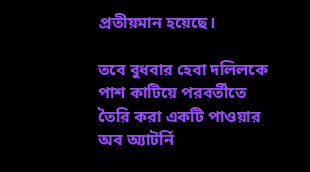প্রতীয়মান হয়েছে।

তবে বুধবার হেবা দলিলকে পাশ কাটিয়ে পরবর্তীতে তৈরি করা একটি পাওয়ার অব অ্যাটর্নি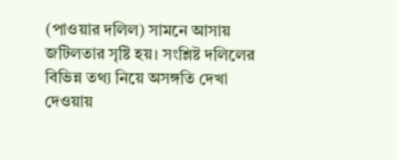(পাওয়ার দলিল) সামনে আসায় জটিলতার সৃষ্টি হয়। সংশ্লিষ্ট দলিলের বিভিন্ন তথ্য নিয়ে অসঙ্গতি দেখা দেওয়ায়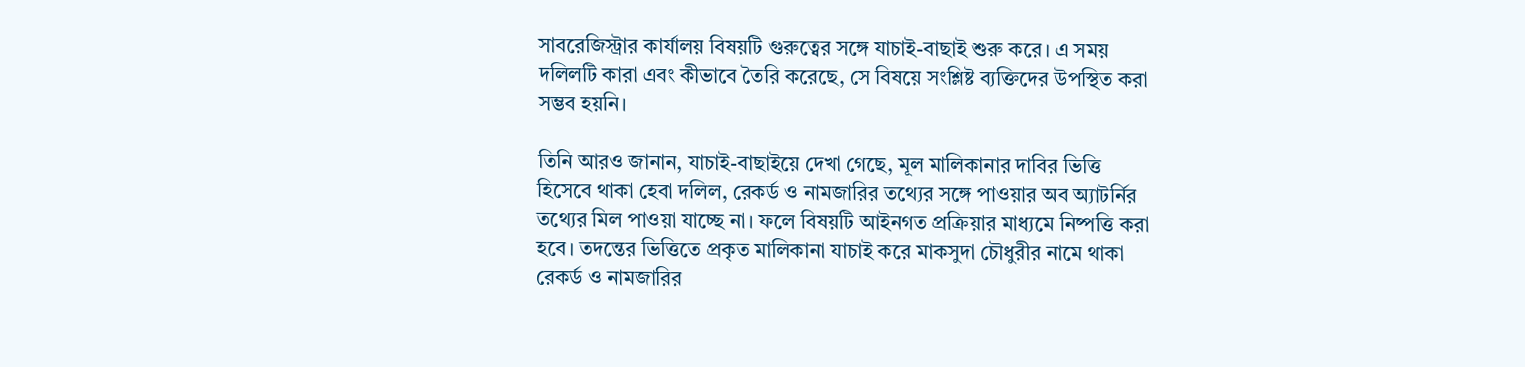সাবরেজিস্ট্রার কার্যালয় বিষয়টি গুরুত্বের সঙ্গে যাচাই-বাছাই শুরু করে। এ সময় দলিলটি কারা এবং কীভাবে তৈরি করেছে, সে বিষয়ে সংশ্লিষ্ট ব্যক্তিদের উপস্থিত করা সম্ভব হয়নি।

তিনি আরও জানান, যাচাই-বাছাইয়ে দেখা গেছে, মূল মালিকানার দাবির ভিত্তি হিসেবে থাকা হেবা দলিল, রেকর্ড ও নামজারির তথ্যের সঙ্গে পাওয়ার অব অ্যাটর্নির তথ্যের মিল পাওয়া যাচ্ছে না। ফলে বিষয়টি আইনগত প্রক্রিয়ার মাধ্যমে নিষ্পত্তি করা হবে। তদন্তের ভিত্তিতে প্রকৃত মালিকানা যাচাই করে মাকসুদা চৌধুরীর নামে থাকা রেকর্ড ও নামজারির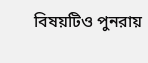বিষয়টিও পুনরায়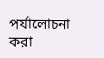পর্যালোচনা করা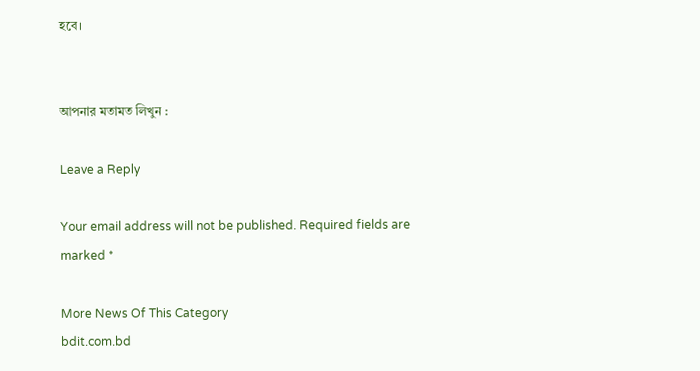হবে।


আপনার মতামত লিখুন :

Leave a Reply

Your email address will not be published. Required fields are marked *

More News Of This Category
bdit.com.bd